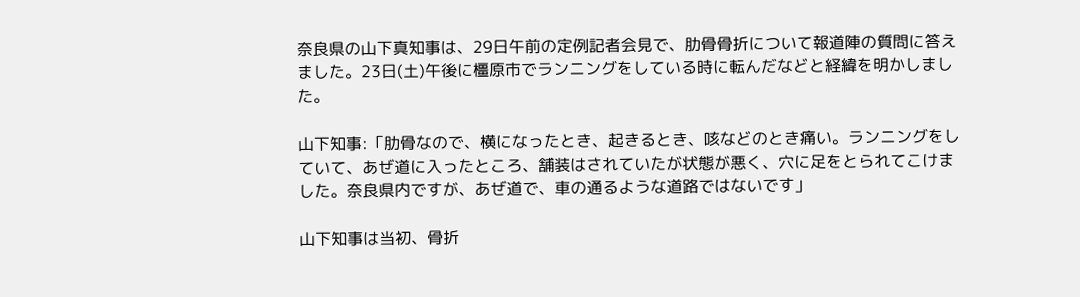奈良県の山下真知事は、29日午前の定例記者会見で、肋骨骨折について報道陣の質問に答えました。23日(土)午後に橿原市でランニングをしている時に転んだなどと経緯を明かしました。

山下知事:「肋骨なので、横になったとき、起きるとき、咳などのとき痛い。ランニングをしていて、あぜ道に入ったところ、舗装はされていたが状態が悪く、穴に足をとられてこけました。奈良県内ですが、あぜ道で、車の通るような道路ではないです」

山下知事は当初、骨折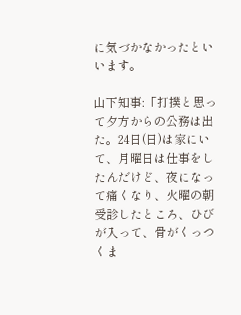に気づかなかったといいます。

山下知事:「打撲と思って夕方からの公務は出た。24日(日)は家にいて、月曜日は仕事をしたんだけど、夜になって痛くなり、火曜の朝受診したところ、ひびが入って、骨がくっつくま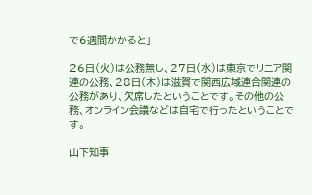で6週間かかると」

26日(火)は公務無し、27日(水)は東京でリニア関連の公務、28日(木)は滋賀で関西広域連合関連の公務があり、欠席したということです。その他の公務、オンライン会議などは自宅で行ったということです。

山下知事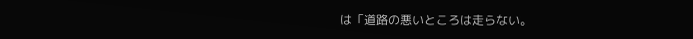は「道路の悪いところは走らない。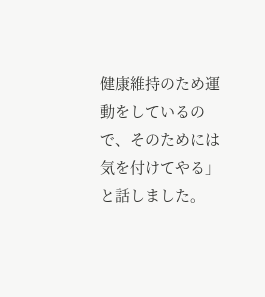健康維持のため運動をしているので、そのためには気を付けてやる」と話しました。